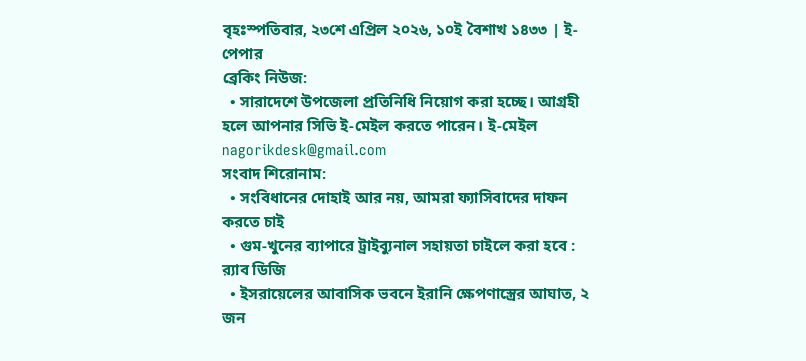বৃহঃস্পতিবার, ২৩শে এপ্রিল ২০২৬, ১০ই বৈশাখ ১৪৩৩ | ই-পেপার
ব্রেকিং নিউজ:
  • সারাদেশে উপজেলা প্রতিনিধি নিয়োগ করা হচ্ছে। আগ্রহী হলে আপনার সিভি ই-মেইল করতে পারেন। ই-মেইল nagorikdesk@gmail.com
সংবাদ শিরোনাম:
  • সংবিধানের দোহাই আর নয়, আমরা ফ্যাসিবাদের দাফন করতে চাই
  • গুম-খুনের ব্যাপারে ট্রাইব্যুনাল সহায়তা চাইলে করা হবে : র‍্যাব ডিজি
  • ইসরায়েলের আবাসিক ভবনে ইরানি ক্ষেপণাস্ত্রের আঘাত, ২ জন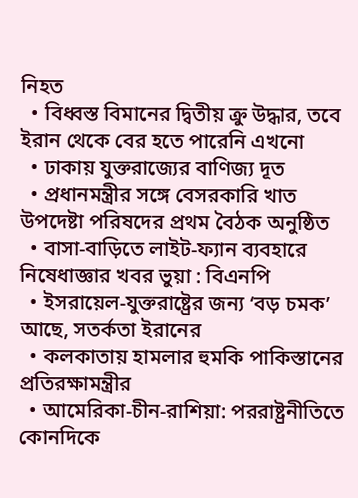নিহত
  • বিধ্বস্ত বিমানের দ্বিতীয় ক্রু উদ্ধার, তবে ইরান থেকে বের হতে পারেনি এখনো
  • ঢাকায় যুক্তরাজ্যের বাণিজ্য দূত
  • প্রধানমন্ত্রীর সঙ্গে বেসরকারি খাত উপদেষ্টা পরিষদের প্রথম বৈঠক অনুষ্ঠিত
  • বাসা-বাড়িতে লাইট-ফ্যান ব্যবহারে নিষেধাজ্ঞার খবর ভুয়া : বিএনপি
  • ইসরায়েল-যুক্তরাষ্ট্রের জন্য ‘বড় চমক’ আছে, সতর্কতা ইরানের
  • কলকাতায় হামলার হুমকি পাকিস্তানের প্রতিরক্ষামন্ত্রীর
  • আমেরিকা-চীন-রাশিয়া: পররাষ্ট্রনীতিতে কোনদিকে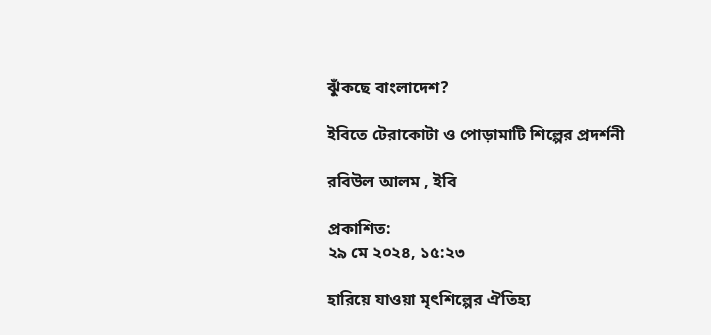ঝুঁকছে বাংলাদেশ?

ইবিতে টেরাকোটা ও পোড়ামাটি শিল্পের প্রদর্শনী

রবিউল আলম , ইবি

প্রকাশিত:
২৯ মে ২০২৪, ১৫:২৩

হারিয়ে যাওয়া মৃৎশিল্পের ঐতিহ্য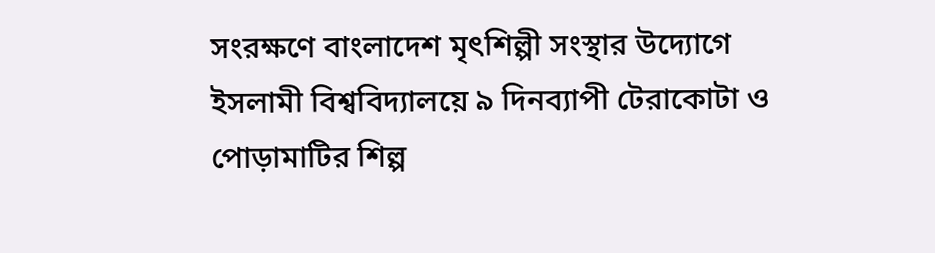সংরক্ষণে বাংলাদেশ মৃৎশিল্পী সংস্থার উদ্যোগে ইসলামী বিশ্ববিদ্যালয়ে ৯ দিনব্যাপী টেরাকোটা ও পোড়ামাটির শিল্প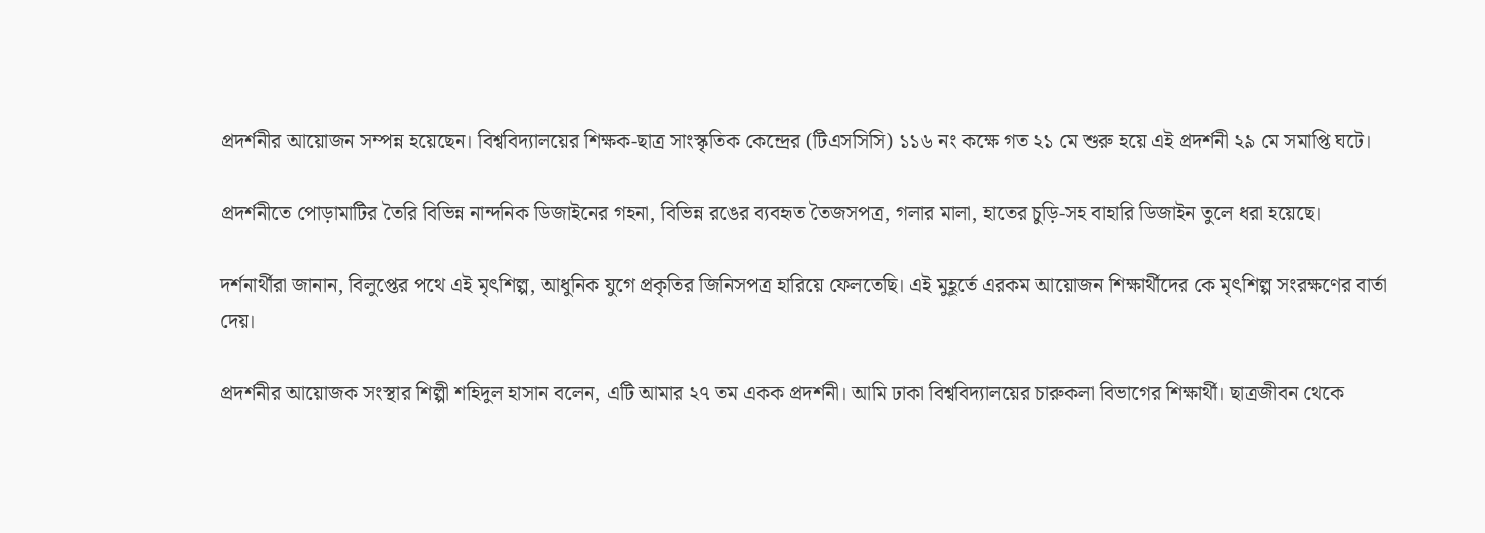প্রদর্শনীর আয়োজন সম্পন্ন হয়েছেন। বিশ্ববিদ্যালয়ের শিক্ষক-ছাত্র সাংস্কৃতিক কেন্দ্রের (টিএসসিসি) ১১৬ নং কক্ষে গত ২১ মে শুরু হয়ে এই প্রদর্শনী ২৯ মে সমাপ্তি ঘটে।

প্রদর্শনীতে পোড়ামাটির তৈরি বিভিন্ন নান্দনিক ডিজাইনের গহনা, বিভিন্ন রঙের ব্যবহৃত তৈজসপত্র, গলার মালা, হাতের চুড়ি-সহ বাহারি ডিজাইন তুলে ধরা হয়েছে।

দর্শনার্থীরা জানান, বিলুপ্তের পথে এই মৃৎশিল্প, আধুনিক যুগে প্রকৃতির জিনিসপত্র হারিয়ে ফেলতেছি। এই মুহূর্তে এরকম আয়োজন শিক্ষার্থীদের কে মৃৎশিল্প সংরক্ষণের বার্তা দেয়।

প্রদর্শনীর আয়োজক সংস্থার শিল্পী শহিদুল হাসান বলেন, এটি আমার ২৭ তম একক প্রদর্শনী। আমি ঢাকা বিশ্ববিদ্যালয়ের চারুকলা বিভাগের শিক্ষার্থী। ছাত্রজীবন থেকে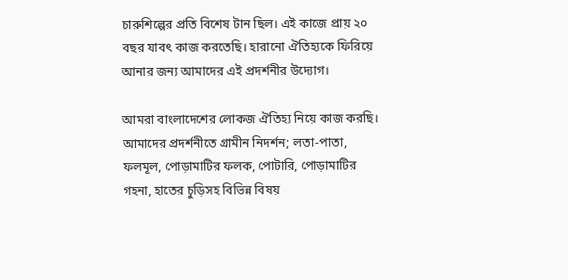চারুশিল্পের প্রতি বিশেষ টান ছিল। এই কাজে প্রায় ২০ বছর যাবৎ কাজ করতেছি। হারানো ঐতিহ্যকে ফিরিয়ে আনার জন্য আমাদের এই প্রদর্শনীর উদ্যোগ।

আমরা বাংলাদেশের লোকজ ঐতিহ্য নিয়ে কাজ করছি। আমাদের প্রদর্শনীতে গ্রামীন নিদর্শন; লতা-পাতা, ফলমূল, পোড়ামাটির ফলক, পোটারি, পোড়ামাটির গহনা, হাতের চুড়িসহ বিভিন্ন বিষয়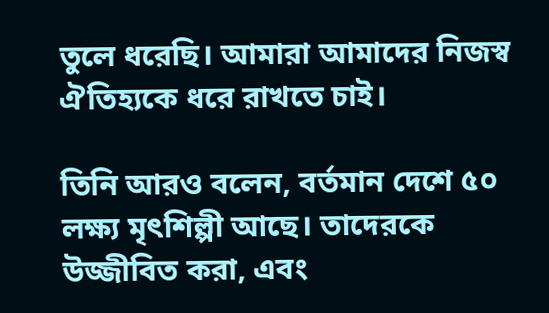তুলে ধরেছি। আমারা আমাদের নিজস্ব ঐতিহ্যকে ধরে রাখতে চাই।

তিনি আরও বলেন, বর্তমান দেশে ৫০ লক্ষ্য মৃৎশিল্পী আছে। তাদেরকে উজ্জীবিত করা, এবং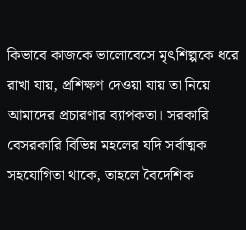কিভাবে কাজকে ভালোবেসে মৃৎশিল্পকে ধরে রাখা যায়, প্রশিক্ষণ দেওয়া যায় তা নিয়ে আমাদের প্রচারণার ব্যাপকতা। সরকারি বেসরকারি বিভিন্ন মহলের যদি সর্বাত্মক সহযোগিতা থাকে, তাহলে বৈদেশিক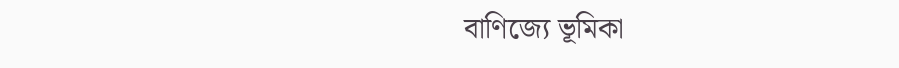বাণিজ্যে ভূমিকা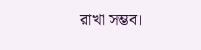রাখা সম্ভব।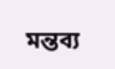মন্তব্য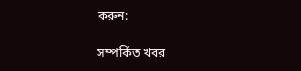করুন:

সম্পর্কিত খবর